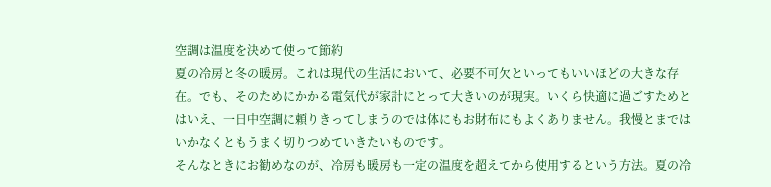空調は温度を決めて使って節約
夏の冷房と冬の暖房。これは現代の生活において、必要不可欠といってもいいほどの大きな存在。でも、そのためにかかる電気代が家計にとって大きいのが現実。いくら快適に過ごすためとはいえ、一日中空調に頼りきってしまうのでは体にもお財布にもよくありません。我慢とまではいかなくともうまく切りつめていきたいものです。
そんなときにお勧めなのが、冷房も暖房も一定の温度を超えてから使用するという方法。夏の冷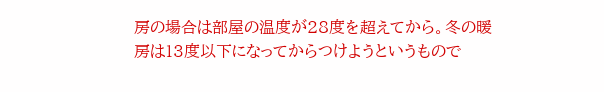房の場合は部屋の温度が28度を超えてから。冬の暖房は13度以下になってからつけようというもので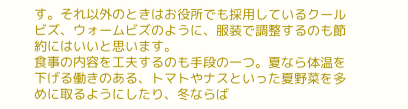す。それ以外のときはお役所でも採用しているクールビズ、ウォームビズのように、服装で調整するのも節約にはいいと思います。
食事の内容を工夫するのも手段の一つ。夏なら体温を下げる働きのある、トマトやナスといった夏野菜を多めに取るようにしたり、冬ならば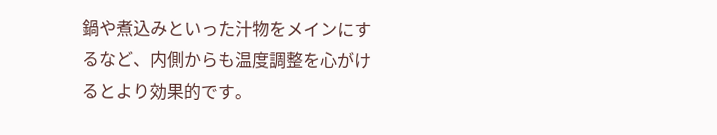鍋や煮込みといった汁物をメインにするなど、内側からも温度調整を心がけるとより効果的です。